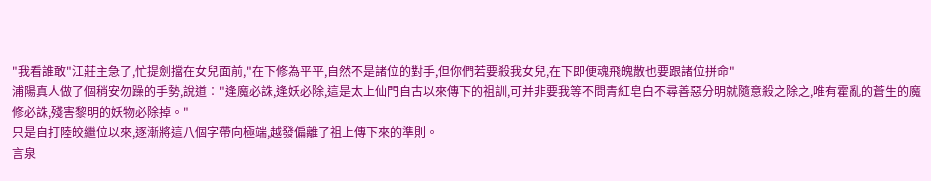"我看誰敢"江莊主急了,忙提劍擋在女兒面前,"在下修為平平,自然不是諸位的對手,但你們若要殺我女兒,在下即便魂飛魄散也要跟諸位拼命"
浦陽真人做了個稍安勿躁的手勢,說道∶"逢魔必誅,逢妖必除,這是太上仙門自古以來傳下的祖訓,可并非要我等不問青紅皂白不尋善惡分明就隨意殺之除之,唯有霍亂的蒼生的魔修必誅,殘害黎明的妖物必除掉。"
只是自打陸皎繼位以來,逐漸將這八個字帶向極端,越發偏離了祖上傳下來的準則。
言泉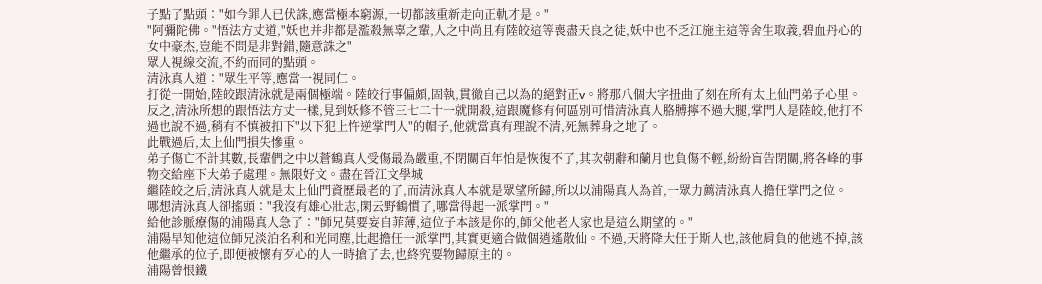子點了點頭∶"如今罪人已伏誅,應當極本窮源,一切都該重新走向正軌才是。"
"阿彌陀佛。"悟法方丈道,"妖也并非都是濫殺無辜之輩,人之中尚且有陸皎這等喪盡天良之徒,妖中也不乏江施主這等舍生取義,碧血丹心的女中豪杰,豈能不問是非對錯,隨意誅之"
眾人視線交流,不約而同的點頭。
清泳真人道∶"眾生平等,應當一視同仁。
打從一開始,陸皎跟清泳就是兩個極端。陸皎行事偏頗,固執,貫徹自己以為的絕對正v。將那八個大字扭曲了刻在所有太上仙門弟子心里。
反之,清泳所想的跟悟法方丈一樣,見到妖修不管三七二十一就開殺,這跟魔修有何區別可惜清泳真人胳膊擰不過大腿,掌門人是陸皎,他打不過也說不過,稍有不慎被扣下"以下犯上忤逆掌門人"的帽子,他就當真有理說不清,死無葬身之地了。
此戰過后,太上仙門損失慘重。
弟子傷亡不計其數,長輩們之中以蒼鶴真人受傷最為嚴重,不閉關百年怕是恢復不了,其次朝辭和蘭月也負傷不輕,紛紛盲告閉關,將各峰的事物交給座下大弟子處理。無限好文。盡在晉江文學城
繼陸皎之后,清泳真人就是太上仙門資歷最老的了,而清泳真人本就是眾望所歸,所以以浦陽真人為首,一眾力薦清泳真人擔任掌門之位。
哪想清泳真人卻搖頭∶"我沒有雄心壯志,閑云野鶴慣了,哪當得起一派掌門。"
給他診脈療傷的浦陽真人急了∶"師兄莫要妄自菲薄,這位子本該是你的,師父他老人家也是這么期望的。"
浦陽早知他這位師兄淡泊名利和光同塵,比起擔任一派掌門,其實更適合做個逍遙散仙。不過,天將降大任于斯人也,該他肩負的他逃不掉,該他繼承的位子,即便被懷有歹心的人一時搶了去,也終究要物歸原主的。
浦陽曾恨鐵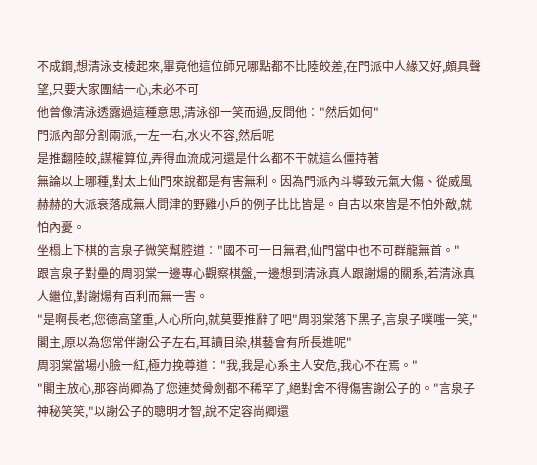不成鋼,想清泳支棱起來,畢竟他這位師兄哪點都不比陸皎差,在門派中人緣又好,頗具聲望,只要大家團結一心,未必不可
他曾像清泳透露過這種意思,清泳卻一笑而過,反問他∶"然后如何"
門派內部分割兩派,一左一右,水火不容,然后呢
是推翻陸皎,謀權算位,弄得血流成河還是什么都不干就這么僵持著
無論以上哪種,對太上仙門來說都是有害無利。因為門派內斗導致元氣大傷、從威風赫赫的大派衰落成無人問津的野雞小戶的例子比比皆是。自古以來皆是不怕外敵,就怕內憂。
坐榻上下棋的言泉子微笑幫腔道∶"國不可一日無君,仙門當中也不可群龍無首。"
跟言泉子對壘的周羽棠一邊專心觀察棋盤,一邊想到清泳真人跟謝煬的關系,若清泳真人繼位,對謝煬有百利而無一害。
"是啊長老,您德高望重,人心所向,就莫要推辭了吧"周羽棠落下黑子,言泉子噗嗤一笑,"閣主,原以為您常伴謝公子左右,耳讀目染,棋藝會有所長進呢"
周羽棠當場小臉一紅,極力挽尊道∶"我,我是心系主人安危,我心不在焉。"
"閣主放心,那容尚卿為了您連焚骨劍都不稀罕了,絕對舍不得傷害謝公子的。"言泉子神秘笑笑,"以謝公子的聰明才智,說不定容尚卿還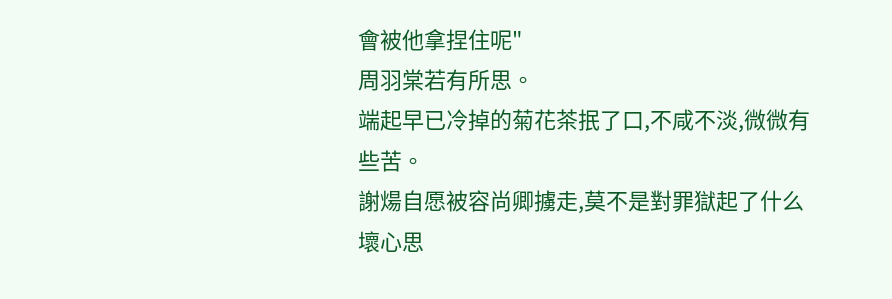會被他拿捏住呢"
周羽棠若有所思。
端起早已冷掉的菊花茶抿了口,不咸不淡,微微有些苦。
謝煬自愿被容尚卿擄走,莫不是對罪獄起了什么壞心思